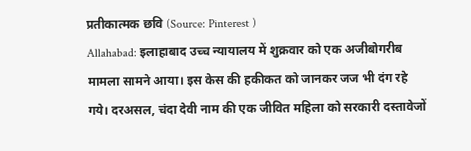प्रतीकात्मक छवि (Source: Pinterest )
Allahabad: इलाहाबाद उच्च न्यायालय में शुक्रवार को एक अजीबोगरीब मामला सामने आया। इस केस की हकीकत को जानकर जज भी दंग रहे गये। दरअसल, चंदा देवी नाम की एक जीवित महिला को सरकारी दस्तावेजों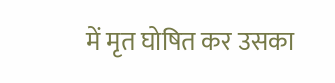में मृत घोषित कर उसका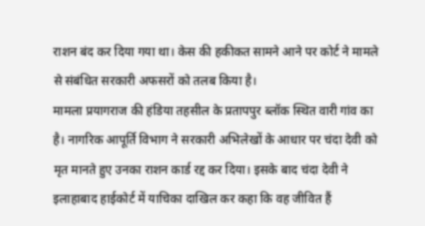राशन बंद कर दिया गया था। केस की हकीकत सामने आने पर कोर्ट ने मामले से संबंधित सरकारी अफसरों को तलब किया है।
मामला प्रयागराज की हंडिया तहसील के प्रतापपुर ब्लॉक स्थित वारी गांव का है। नागरिक आपूर्ति विभाग ने सरकारी अभिलेखों के आधार पर चंदा देवी को मृत मानते हुए उनका राशन कार्ड रद्द कर दिया। इसके बाद चंदा देवी ने इलाहाबाद हाईकोर्ट में याचिका दाखिल कर कहा कि वह जीवित हैं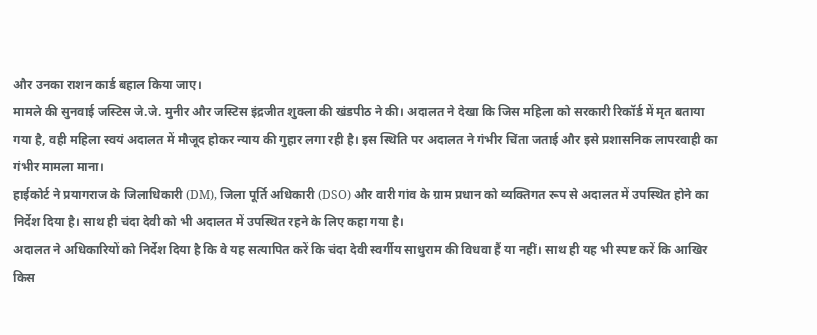और उनका राशन कार्ड बहाल किया जाए।
मामले की सुनवाई जस्टिस जे.जे. मुनीर और जस्टिस इंद्रजीत शुक्ला की खंडपीठ ने की। अदालत ने देखा कि जिस महिला को सरकारी रिकॉर्ड में मृत बताया गया है, वही महिला स्वयं अदालत में मौजूद होकर न्याय की गुहार लगा रही है। इस स्थिति पर अदालत ने गंभीर चिंता जताई और इसे प्रशासनिक लापरवाही का गंभीर मामला माना।
हाईकोर्ट ने प्रयागराज के जिलाधिकारी (DM), जिला पूर्ति अधिकारी (DSO) और वारी गांव के ग्राम प्रधान को व्यक्तिगत रूप से अदालत में उपस्थित होने का निर्देश दिया है। साथ ही चंदा देवी को भी अदालत में उपस्थित रहने के लिए कहा गया है।
अदालत ने अधिकारियों को निर्देश दिया है कि वे यह सत्यापित करें कि चंदा देवी स्वर्गीय साधुराम की विधवा हैं या नहीं। साथ ही यह भी स्पष्ट करें कि आखिर किस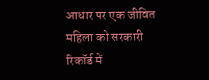आधार पर एक जीवित महिला को सरकारी रिकॉर्ड में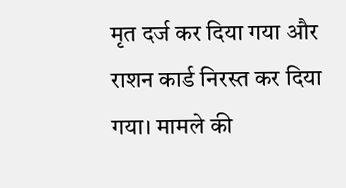मृत दर्ज कर दिया गया और राशन कार्ड निरस्त कर दिया गया। मामले की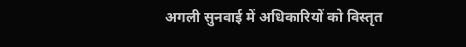अगली सुनवाई में अधिकारियों को विस्तृत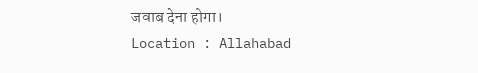जवाब देना होगा।
Location : Allahabad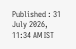Published : 31 July 2026, 11:34 AM IST